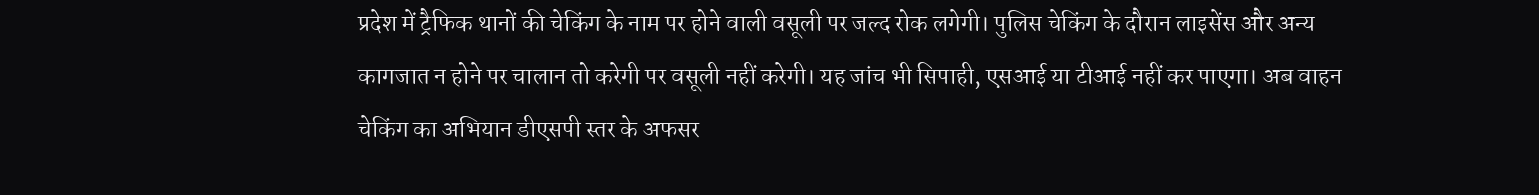प्रदेश में ट्रैफिक थानों की चेकिंग के नाम पर होने वाली वसूली पर जल्द रोक लगेगी। पुलिस चेकिंग के दौरान लाइसेंस और अन्य कागजात न होने पर चालान तो करेगी पर वसूली नहीं करेगी। यह जांच भी सिपाही, एसआई या टीआई नहीं कर पाएगा। अब वाहन चेकिंग का अभियान डीएसपी स्तर के अफसर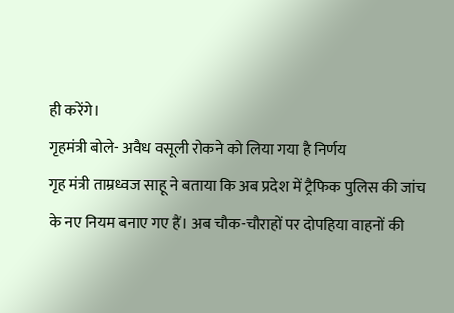ही करेंगे।
गृहमंत्री बोले- अवैध वसूली रोकने को लिया गया है निर्णय
गृह मंत्री ताम्रध्वज साहू ने बताया कि अब प्रदेश में ट्रैफिक पुलिस की जांच के नए नियम बनाए गए हैं। अब चौक-चौराहों पर दोपहिया वाहनों की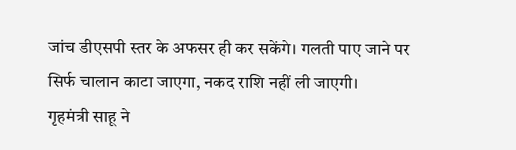जांच डीएसपी स्तर के अफसर ही कर सकेंगे। गलती पाए जाने पर सिर्फ चालान काटा जाएगा, नकद राशि नहीं ली जाएगी।
गृहमंत्री साहू ने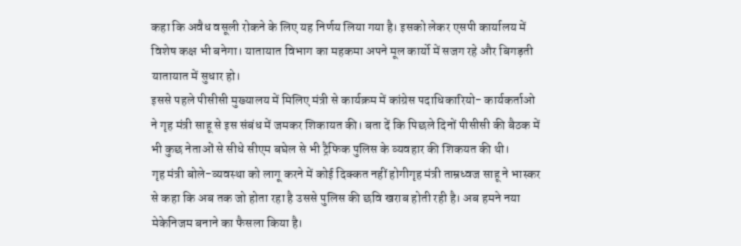कहा कि अवैध वसूली रोकने के लिए यह निर्णय लिया गया है। इसको लेकर एसपी कार्यालय में विशेष कक्ष भी बनेगा। यातायात विभाग का महकमा अपने मूल कार्यो में सजग रहे और बिगड़ती यातायात में सुधार हो।
इससे पहले पीसीसी मुख्यालय में मिलिए मंत्री से कार्यक्रम में कांग्रेस पदाधिकारियो- कार्यकर्ताओ ने गृह मंत्री साहू से इस संबंध में जमकर शिकायत की। बता दें कि पिछले दिनों पीसीसी की बैठक में भी कुछ नेताओं से सीधे सीएम बघेल से भी ट्रैफिक पुलिस के व्यवहार की शिकयत की थी।
गृह मंत्री बोले-व्यवस्था को लागू करने में कोई दिक्कत नहीं होगीगृह मंत्री ताम्रध्वज साहू ने भास्कर से कहा कि अब तक जो होता रहा है उससे पुलिस की छवि खराब होती रही है। अब हमने नया मेकेनिजम बनाने का फैसला किया है।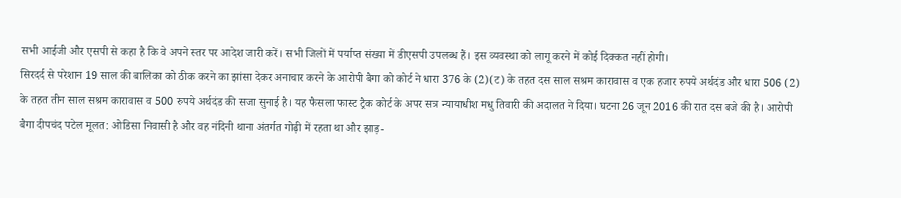सभी आईजी और एसपी से कहा है कि वे अपने स्तर पर आदेश जारी करें। सभी जिलों में पर्याप्त संख्या में डीएसपी उपलब्ध हैं। इस व्यवस्था को लागू करने में कोई दिक्कत नहीं होगी।
सिरदर्द से परेशान 19 साल की बालिका को ठीक करने का झांसा देकर अनाचार करने के आरोपी बैगा को कोर्ट ने धारा 376 के (2)(ट) के तहत दस साल सश्रम कारावास व एक हजार रुपये अर्थदंड और धारा 506 (2) के तहत तीन साल सश्रम कारावास व 500 रुपये अर्थदंड की सजा सुनाई है। यह फैसला फास्ट ट्रैक कोर्ट के अपर सत्र न्यायाधीश मधु तिवारी की अदालत ने दिया। घटना 26 जून 2016 की रात दस बजे की है। आरोपी बैगा दीपचंद पटेल मूलत: ओडिसा निवासी है और वह नंदिनी थाना अंतर्गत गोढ़ी में रहता था और झाड़-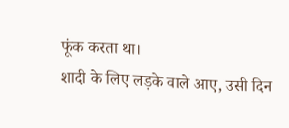फूंक करता था।
शादी के लिए लड़के वाले आए, उसी दिन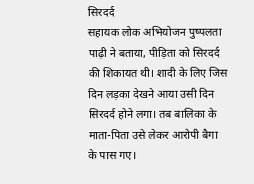सिरदर्द
सहायक लोक अभियोजन पुष्पलता पाढ़ी ने बताया, पीड़िता को सिरदर्द की शिकायत थी। शादी के लिए जिस दिन लड़का देखने आया उसी दिन सिरदर्द होने लगा। तब बालिका के माता-पिता उसे लेकर आरोपी बैगा के पास गए।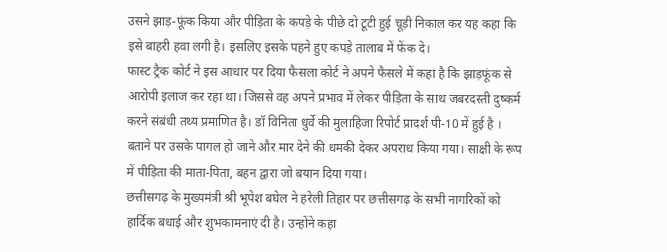उसने झाड़-फूंक किया और पीड़िता के कपड़े के पीछे दो टूटी हुई चूड़ी निकाल कर यह कहा कि इसे बाहरी हवा लगी है। इसलिए इसके पहने हुए कपड़े तालाब में फेंक दे।
फास्ट ट्रैक कोर्ट ने इस आधार पर दिया फैसला कोर्ट ने अपने फैसले में कहा है कि झाड़फूंक से आरोपी इलाज कर रहा था। जिससे वह अपने प्रभाव में लेकर पीड़िता के साथ जबरदस्ती दुष्कर्म करने संबंधी तथ्य प्रमाणित है। डॉ विनिता धुर्वे की मुलाहिजा रिपोर्ट प्रादर्श पी-10 में हुई है । बताने पर उसके पागल हो जाने और मार देने की धमकी देकर अपराध किया गया। साक्षी के रूप में पीड़िता की माता-पिता, बहन द्वारा जो बयान दिया गया।
छत्तीसगढ़ के मुख्यमंत्री श्री भूपेश बघेल ने हरेली तिहार पर छत्तीसगढ़ के सभी नागरिकों को हार्दिक बधाई और शुभकामनाएं दी है। उन्होंने कहा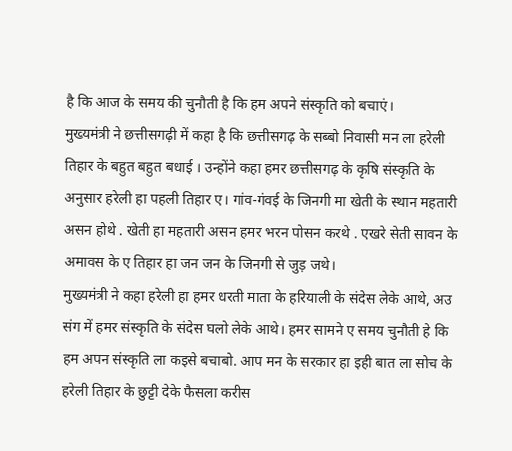है कि आज के समय की चुनौती है कि हम अपने संस्कृति को बचाएं।
मुख्यमंत्री ने छत्तीसगढ़ी में कहा है कि छत्तीसगढ़ के सब्बो निवासी मन ला हरेली तिहार के बहुत बहुत बधाई । उन्होंने कहा हमर छत्तीसगढ़ के कृषि संस्कृति के अनुसार हरेली हा पहली तिहार ए। गांव-गंवई के जिनगी मा खेती के स्थान महतारी असन होथे . खेती हा महतारी असन हमर भरन पोसन करथे . एखरे सेती सावन के अमावस के ए तिहार हा जन जन के जिनगी से जुड़ जथे।
मुख्यमंत्री ने कहा हरेली हा हमर धरती माता के हरियाली के संदेस लेके आथे, अउ संग में हमर संस्कृति के संदेस घलो लेके आथे। हमर सामने ए समय चुनौती हे कि हम अपन संस्कृति ला कइसे बचाबो. आप मन के सरकार हा इही बात ला सोच के हरेली तिहार के छुट्टी देके फैसला करीस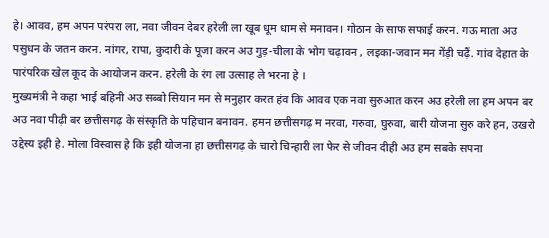हे। आवव, हम अपन परंपरा ला, नवा जीवन देबर हरेली ला खूब धूम धाम से मनावन। गोठान के साफ सफाई करन. गऊ माता अउ पसुधन के जतन करन. नांगर, रापा, कुदारी के पूजा करन अउ गुड़-चीला के भोग चढ़ावन , लइका-जवान मन गेंड़ी चढ़ैं. गांव देहात के पारंपरिक खेल कूद के आयोजन करन. हरेली के रंग ला उत्साह ले भरना हे ।
मुख्यमंत्री ने कहा भाई बहिनी अउ सब्बो सियान मन से मनुहार करत हंव कि आवव एक नवा सुरुआत करन अउ हरेली ला हम अपन बर अउ नवा पीढ़ी बर छत्तीसगढ़ के संस्कृति के पहिचान बनावन. हमन छत्तीसगढ़ म नरवा, गरुवा, घुरुवा, बारी योजना सुरु करे हन, उखरो उद्देस्य इही हे. मोला विस्वास हे कि इही योजना हा छत्तीसगढ़ के चारो चिन्हारी ला फेर से जीवन दीही अउ हम सबके सपना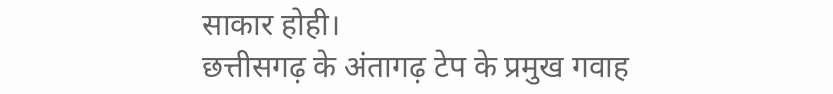साकार होही।
छत्तीसगढ़ के अंतागढ़ टेप के प्रमुख गवाह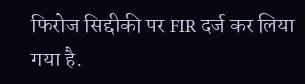फिरोज सिद्दीकी पर FIR दर्ज कर लिया गया है.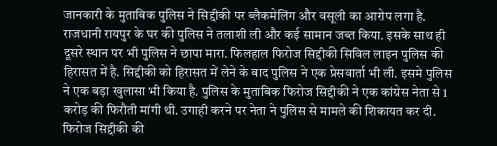जानकारी के मुताबिक पुलिस ने सिद्दीकी पर ब्लैकमेलिंग और वसूली का आरोप लगा है. राजधानी रायपुर के घर की पुलिस ने तलाशी ली और कई सामान जब्त किया. इसके साथ ही दूसरे स्थान पर भी पुलिस ने छापा मारा. फिलहाल फिरोज सिद्दीकी सिविल लाइन पुलिस की हिरासत में है. सिद्दीकी को हिरासत में लेने के बाद पुलिस ने एक प्रेसवार्ता भी ली. इसमे पुलिस ने एक बड़ा खुलासा भी किया है. पुलिस के मुताबिक फिरोज सिद्दीकी ने एक कांग्रेस नेता से 1 करोड़ की फिरौती मांगी थी. उगाही करने पर नेता ने पुलिस से मामले की शिकायत कर दी.
फिरोज सिद्दीकी की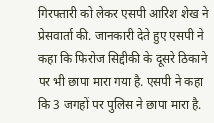गिरफ्तारी को लेकर एसपी आरिश शेख ने प्रेसवार्ता की. जानकारी देते हुए एसपी ने कहा कि फिरोज सिद्दीकी के दूसरे ठिकाने पर भी छापा मारा गया है. एसपी ने कहा कि 3 जगहों पर पुलिस ने छापा मारा है.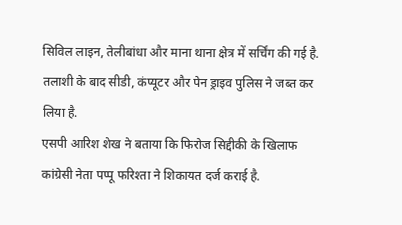सिविल लाइन, तेलीबांधा और माना थाना क्षेत्र में सर्चिंग की गई है. तलाशी के बाद सीडी, कंप्यूटर और पेन ड्राइव पुलिस ने जब्त कर लिया है.
एसपी आरिश शेख ने बताया कि फिरोज सिद्दीकी के खिलाफ कांग्रेसी नेता पप्पू फरिश्ता ने शिकायत दर्ज कराई है.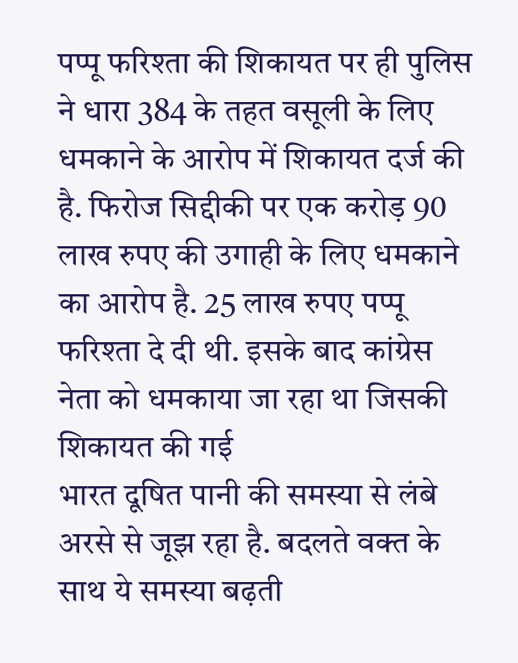पप्पू फरिश्ता की शिकायत पर ही पुलिस ने धारा 384 के तहत वसूली के लिए धमकाने के आरोप में शिकायत दर्ज की है. फिरोज सिद्दीकी पर एक करोड़ 90 लाख रुपए की उगाही के लिए धमकाने का आरोप है. 25 लाख रुपए पप्पू फरिश्ता दे दी थी. इसके बाद कांग्रेस नेता को धमकाया जा रहा था जिसकी शिकायत की गई
भारत दूषित पानी की समस्या से लंबे अरसे से जूझ रहा है. बदलते वक्त के साथ ये समस्या बढ़ती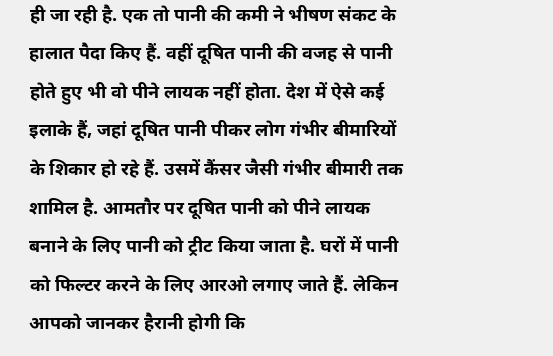ही जा रही है. एक तो पानी की कमी ने भीषण संकट के हालात पैदा किए हैं. वहीं दूषित पानी की वजह से पानी होते हुए भी वो पीने लायक नहीं होता. देश में ऐसे कई इलाके हैं, जहां दूषित पानी पीकर लोग गंभीर बीमारियों के शिकार हो रहे हैं. उसमें कैंसर जैसी गंभीर बीमारी तक शामिल है. आमतौर पर दूषित पानी को पीने लायक बनाने के लिए पानी को ट्रीट किया जाता है. घरों में पानी को फिल्टर करने के लिए आरओ लगाए जाते हैं. लेकिन आपको जानकर हैरानी होगी कि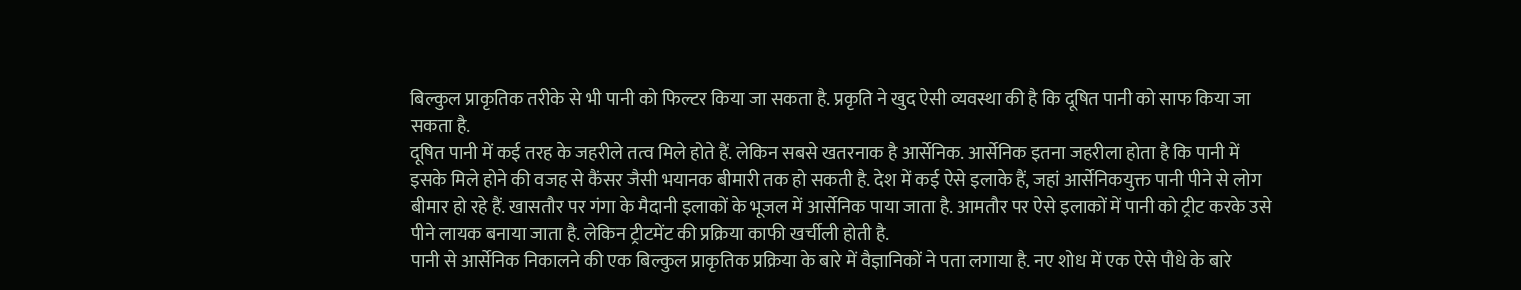बिल्कुल प्राकृतिक तरीके से भी पानी को फिल्टर किया जा सकता है. प्रकृति ने खुद ऐसी व्यवस्था की है कि दूषित पानी को साफ किया जा सकता है.
दूषित पानी में कई तरह के जहरीले तत्व मिले होते हैं. लेकिन सबसे खतरनाक है आर्सेनिक. आर्सेनिक इतना जहरीला होता है कि पानी में इसके मिले होने की वजह से कैंसर जैसी भयानक बीमारी तक हो सकती है. देश में कई ऐसे इलाके हैं, जहां आर्सेनिकयुक्त पानी पीने से लोग बीमार हो रहे हैं. खासतौर पर गंगा के मैदानी इलाकों के भूजल में आर्सेनिक पाया जाता है. आमतौर पर ऐसे इलाकों में पानी को ट्रीट करके उसे पीने लायक बनाया जाता है. लेकिन ट्रीटमेंट की प्रक्रिया काफी खर्चीली होती है.
पानी से आर्सेनिक निकालने की एक बिल्कुल प्राकृतिक प्रक्रिया के बारे में वैज्ञानिकों ने पता लगाया है. नए शोध में एक ऐसे पौधे के बारे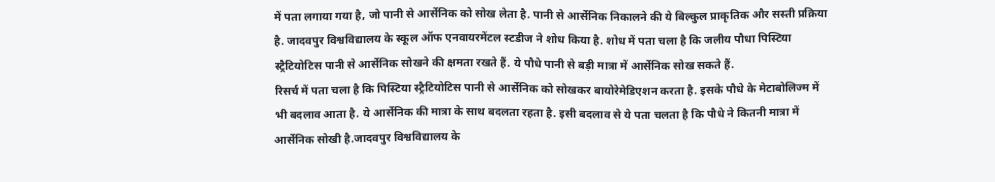में पता लगाया गया है, जो पानी से आर्सेनिक को सोख लेता है. पानी से आर्सेनिक निकालने की ये बिल्कुल प्राकृतिक और सस्ती प्रक्रिया है. जादवपुर विश्वविद्यालय के स्कूल ऑफ एनवायरमेंटल स्टडीज ने शोध किया है. शोध में पता चला है कि जलीय पौधा पिस्टिया स्ट्रैटियोटिस पानी से आर्सेनिक सोखने की क्षमता रखते हैं. ये पौधे पानी से बड़ी मात्रा में आर्सेनिक सोख सकते हैं.
रिसर्च में पता चला है कि पिस्टिया स्ट्रैटियोटिस पानी से आर्सेनिक को सोखकर बायोरेमेडिएशन करता है. इसके पौधे के मेटाबोलिज्म में भी बदलाव आता है. ये आर्सेनिक की मात्रा के साथ बदलता रहता है. इसी बदलाव से ये पता चलता है कि पौधे ने कितनी मात्रा में आर्सेनिक सोखी है.जादवपुर विश्वविद्यालय के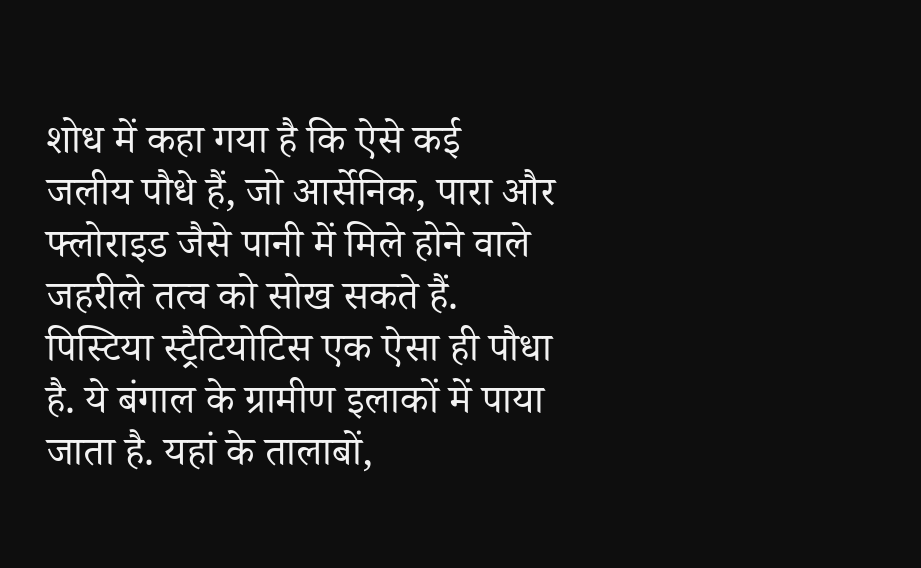शोध में कहा गया है कि ऐसे कई जलीय पौधे हैं, जो आर्सेनिक, पारा और फ्लोराइड जैसे पानी में मिले होने वाले जहरीले तत्व को सोख सकते हैं. पिस्टिया स्ट्रैटियोटिस एक ऐसा ही पौधा है. ये बंगाल के ग्रामीण इलाकों में पाया जाता है. यहां के तालाबों,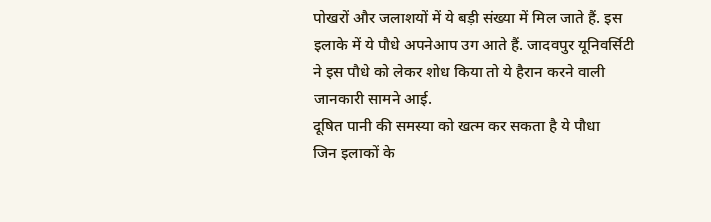पोखरों और जलाशयों में ये बड़ी संख्या में मिल जाते हैं. इस इलाके में ये पौधे अपनेआप उग आते हैं. जादवपुर यूनिवर्सिटी ने इस पौधे को लेकर शोध किया तो ये हैरान करने वाली जानकारी सामने आई.
दूषित पानी की समस्या को खत्म कर सकता है ये पौधा
जिन इलाकों के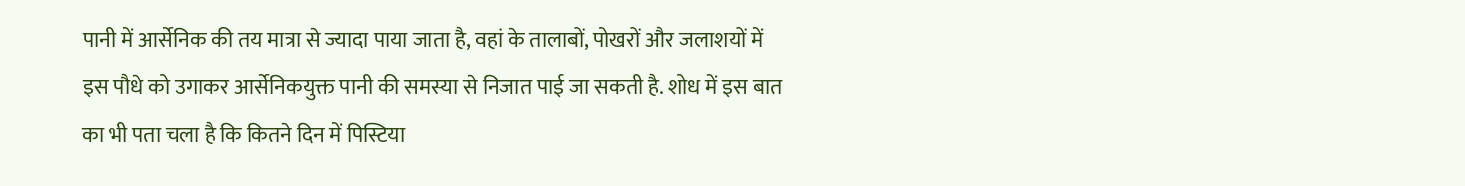पानी में आर्सेनिक की तय मात्रा से ज्यादा पाया जाता है, वहां के तालाबों, पोखरों और जलाशयों में इस पौधे को उगाकर आर्सेनिकयुक्त पानी की समस्या से निजात पाई जा सकती है. शोध में इस बात का भी पता चला है कि कितने दिन में पिस्टिया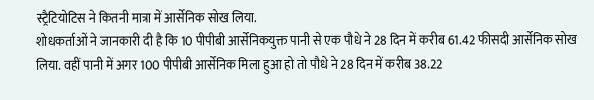स्ट्रैटियोटिस ने कितनी मात्रा में आर्सेनिक सोख लिया.
शोधकर्ताओं ने जानकारी दी है कि 10 पीपीबी आर्सेनिकयुक्त पानी से एक पौधे ने 28 दिन में करीब 61.42 फीसदी आर्सेनिक सोख लिया. वहीं पानी में अगर 100 पीपीबी आर्सेनिक मिला हुआ हो तो पौधे ने 28 दिन में करीब 38.22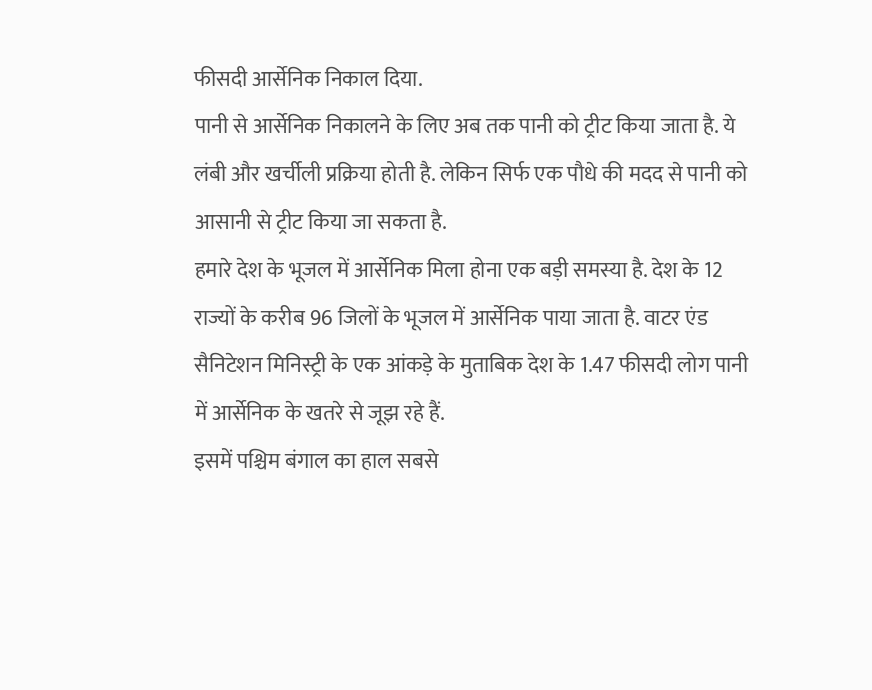फीसदी आर्सेनिक निकाल दिया.
पानी से आर्सेनिक निकालने के लिए अब तक पानी को ट्रीट किया जाता है. ये लंबी और खर्चीली प्रक्रिया होती है. लेकिन सिर्फ एक पौधे की मदद से पानी को आसानी से ट्रीट किया जा सकता है.
हमारे देश के भूजल में आर्सेनिक मिला होना एक बड़ी समस्या है. देश के 12 राज्यों के करीब 96 जिलों के भूजल में आर्सेनिक पाया जाता है. वाटर एंड सैनिटेशन मिनिस्ट्री के एक आंकड़े के मुताबिक देश के 1.47 फीसदी लोग पानी में आर्सेनिक के खतरे से जूझ रहे हैं.
इसमें पश्चिम बंगाल का हाल सबसे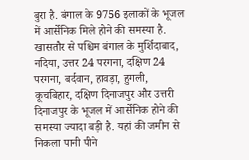बुरा है. बंगाल के 9756 इलाकों के भूजल में आर्सेनिक मिले होने की समस्या है. खासतौर से पश्चिम बंगाल के मुर्शिदाबाद, नदिया, उत्तर 24 परगना, दक्षिण 24 परगना, बर्दवान, हावड़ा, हुगली, कूचबिहार, दक्षिण दिनाजपुर और उत्तरी दिनाजपुर के भूजल में आर्सेनिक होने की समस्या ज्यादा बड़ी है. यहां की जमीन से निकला पानी पीने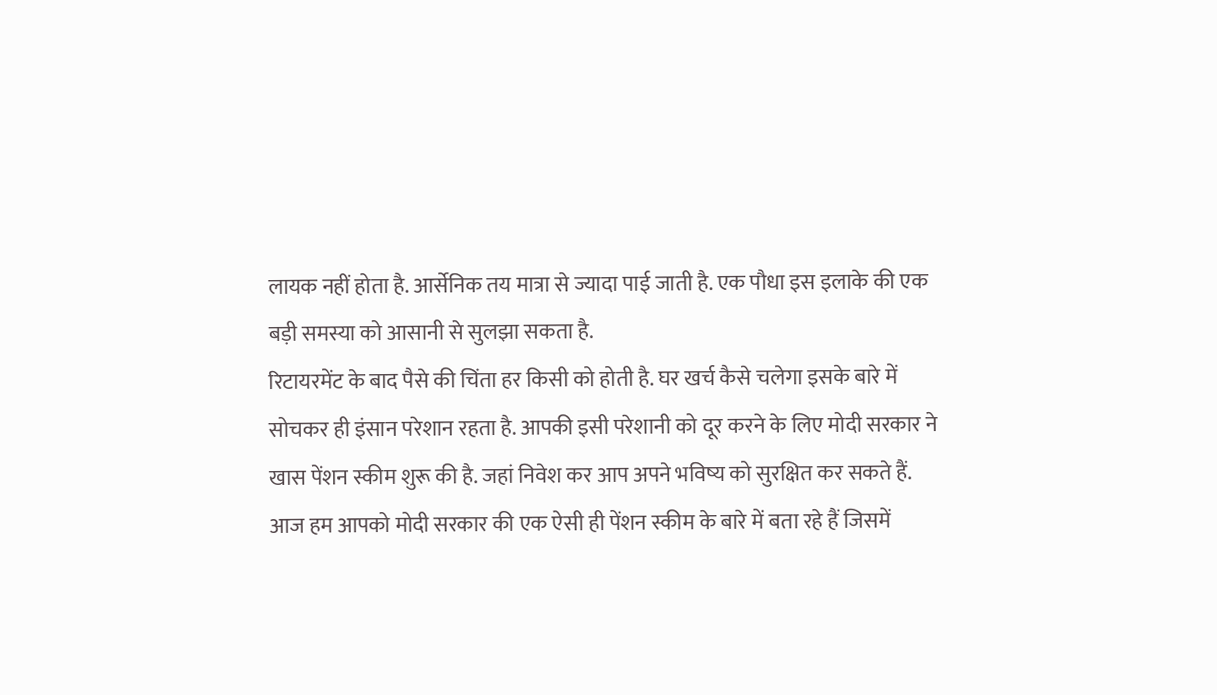लायक नहीं होता है. आर्सेनिक तय मात्रा से ज्यादा पाई जाती है. एक पौधा इस इलाके की एक बड़ी समस्या को आसानी से सुलझा सकता है.
रिटायरमेंट के बाद पैसे की चिंता हर किसी को होती है. घर खर्च कैसे चलेगा इसके बारे में सोचकर ही इंसान परेशान रहता है. आपकी इसी परेशानी को दूर करने के लिए मोदी सरकार ने खास पेंशन स्कीम शुरू की है. जहां निवेश कर आप अपने भविष्य को सुरक्षित कर सकते हैं.
आज हम आपको मोदी सरकार की एक ऐसी ही पेंशन स्कीम के बारे में बता रहे हैं जिसमें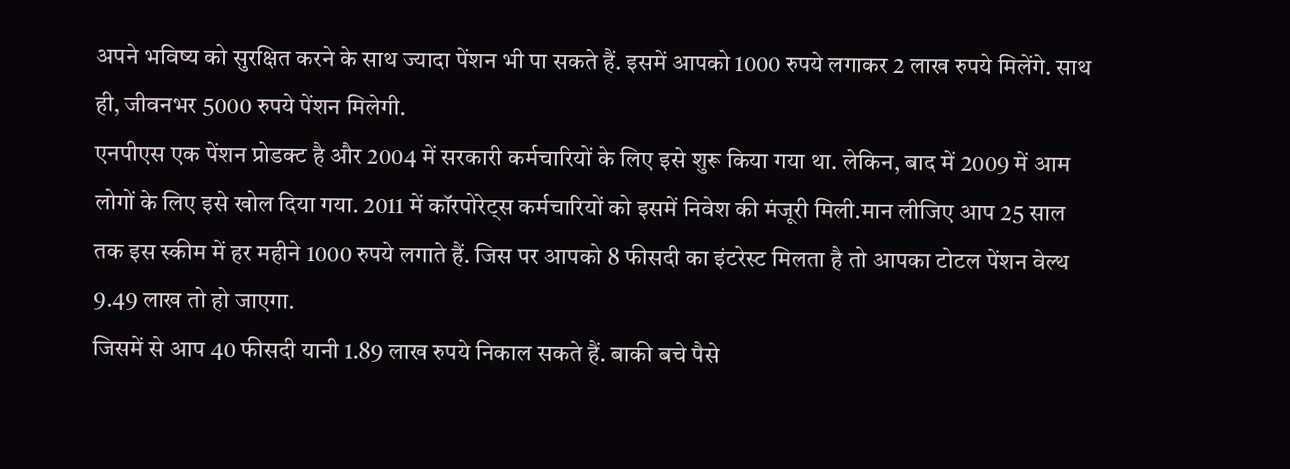अपने भविष्य को सुरक्षित करने के साथ ज्यादा पेंशन भी पा सकते हैं. इसमें आपको 1000 रुपये लगाकर 2 लाख रुपये मिलेंगे. साथ ही, जीवनभर 5000 रुपये पेंशन मिलेगी.
एनपीएस एक पेंशन प्रोडक्ट है और 2004 में सरकारी कर्मचारियों के लिए इसे शुरू किया गया था. लेकिन, बाद में 2009 में आम लोगों के लिए इसे खोल दिया गया. 2011 में कॉरपोरेट्स कर्मचारियों को इसमें निवेश की मंजूरी मिली.मान लीजिए आप 25 साल तक इस स्कीम में हर महीने 1000 रुपये लगाते हैं. जिस पर आपको 8 फीसदी का इंटरेस्ट मिलता है तो आपका टोटल पेंशन वेल्थ 9.49 लाख तो हो जाएगा.
जिसमें से आप 40 फीसदी यानी 1.89 लाख रुपये निकाल सकते हैं. बाकी बचे पैसे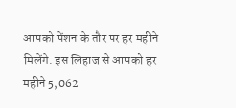आपको पेंशन के तौर पर हर महीने मिलेंगे. इस लिहाज से आपको हर महीने 5,062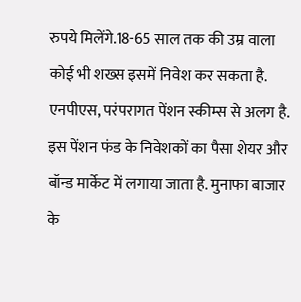रुपये मिलेंगे.18-65 साल तक की उम्र वाला कोई भी शख्स इसमें निवेश कर सकता है.
एनपीएस, परंपरागत पेंशन स्कीम्स से अलग है. इस पेंशन फंड के निवेशकों का पैसा शेयर और बॉन्ड मार्केट में लगाया जाता है. मुनाफा बाजार के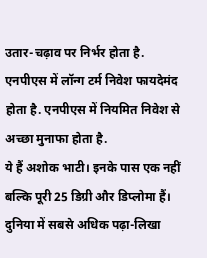उतार-चढ़ाव पर निर्भर होता है. एनपीएस में लॉन्ग टर्म निवेश फायदेमंद होता है. एनपीएस में नियमित निवेश से अच्छा मुनाफा होता है.
ये हैं अशोक भाटी। इनके पास एक नहीं बल्कि पूरी 25 डिग्री और डिप्लोमा हैं। दुनिया में सबसे अधिक पढ़ा-लिखा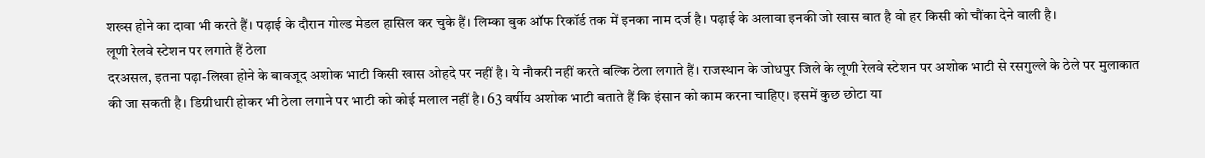शख्स होने का दावा भी करते हैं। पढ़ाई के दौरान गोल्ड मेडल हासिल कर चुके हैं। लिम्का बुक ऑफ रिकॉर्ड तक में इनका नाम दर्ज है। पढ़ाई के अलावा इनकी जो खास बात है वो हर किसी को चौंका देने वाली है।
लूणी रेलवे स्टेशन पर लगाते हैं ठेला
दरअसल, इतना पढ़ा-लिखा होने के बावजूद अशोक भाटी किसी खास ओहदे पर नहीं है। ये नौकरी नहीं करते बल्कि ठेला लगाते हैं। राजस्थान के जोधपुर जिले के लूणी रेलवे स्टेशन पर अशोक भाटी से रसगुल्ले के ठेले पर मुलाकात की जा सकती है। डिग्रीधारी होकर भी ठेला लगाने पर भाटी को कोई मलाल नहीं है। 63 वर्षीय अशोक भाटी बताते हैं कि इंसान को काम करना चाहिए। इसमें कुछ छोटा या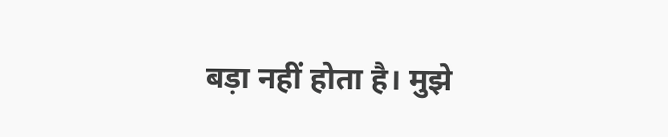बड़ा नहीं होता है। मुझे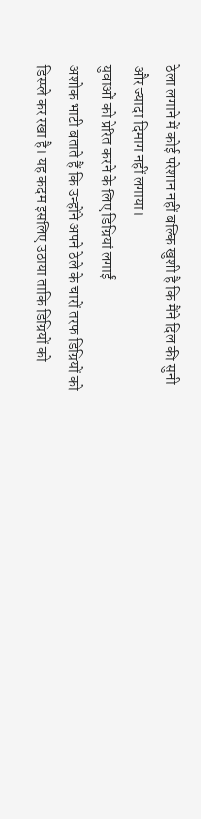ठेला लगाने में कोई परेशान नहीं बल्कि खुशी है कि मैंने दिल की सुनी और ज्यादा दिमाग नहीं लगाया।
युवाओं को प्रेरित करने के लिए डिग्रियां लगाईं
अशोक भाटी बताते हैं कि उन्होंने अपने ठेले के चारों तरफ डिग्रियों को डिस्प्ले कर रखा है। यह कदम इसलिए उठाया ताकि डिग्रियों को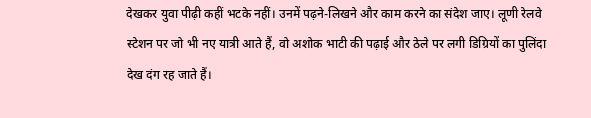देखकर युवा पीढ़ी कहीं भटके नहीं। उनमें पढ़ने-लिखने और काम करने का संदेश जाए। लूणी रेलवे स्टेशन पर जो भी नए यात्री आते हैं, वो अशोक भाटी की पढ़ाई और ठेले पर लगी डिग्रियों का पुलिंदा देख दंग रह जाते हैं।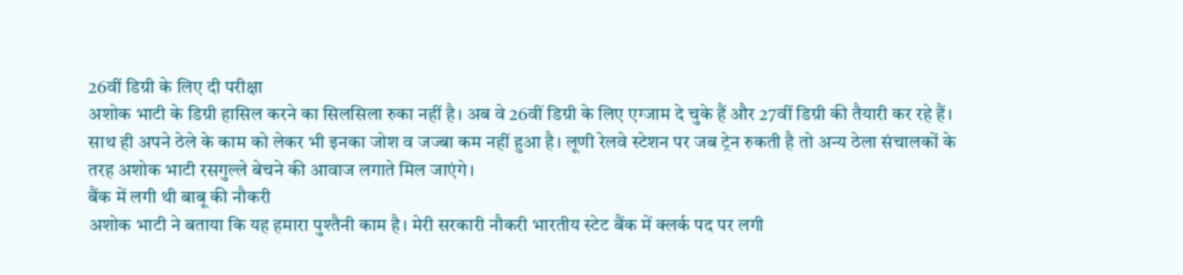26वीं डिग्री के लिए दी परीक्षा
अशोक भाटी के डिग्री हासिल करने का सिलसिला रुका नहीं है। अब वे 26वीं डिग्री के लिए एग्जाम दे चुके हैं और 27वीं डिग्री की तैयारी कर रहे हैं। साथ ही अपने ठेले के काम को लेकर भी इनका जोश व जज्बा कम नहीं हुआ है। लूणी रेलवे स्टेशन पर जब ट्रेन रुकती है तो अन्य ठेला संचालकों के तरह अशोक भाटी रसगुल्ले बेचने की आवाज लगाते मिल जाएंगे।
बैंक में लगी थी बाबू की नौकरी
अशोक भाटी ने बताया कि यह हमारा पुश्तैनी काम है। मेरी सरकारी नौकरी भारतीय स्टेट बैंक में क्लर्क पद पर लगी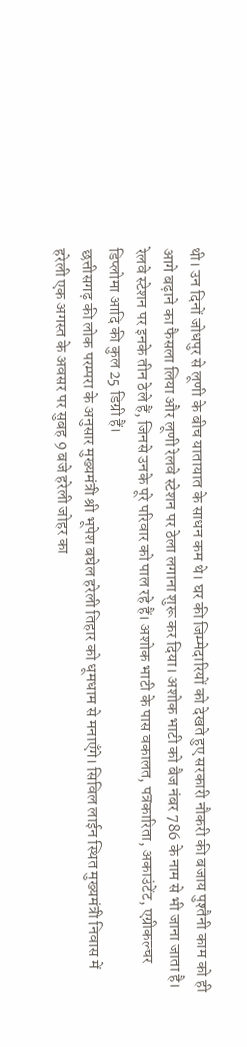थी। उन दिनों जोधपुर से लूणी के बीच यातायात के साधन कम थे। घर की जिम्मेदारियों को देखते हुए सरकारी नौकरी की बजाय पुश्तैनी काम को ही आगे बढ़ाने का फैसला लिया और लूणी रेलवे स्टेशन पर ठेला लगाना शुरू कर दिया। अशोक भाटी को बैज नंबर 786 के नाम से भी जाना जाता है। रेलवे स्टेशन पर इनके तीन ठेले हैं, जिनसे उनके पूरे परिवार को पाल रहे हैं। अशोक भाटी के पास वकालत, पत्रकारिता, अकाउंटेंट, एग्रीकल्चर डिप्लोमा आदि की कुल 25 डिग्री हैं।
छत्तीसगढ़ की लोक परम्परा के अनुसार मुख्यमंत्री श्री भूपेश बघेल हरेली तिहार को धूमधाम से मनाएँगे। सिविल लाईन स्थित मुख्यमंत्री निवास में हरेली एक अगस्त के अवसर पर सुबह 9 बजे हरेली जोहर का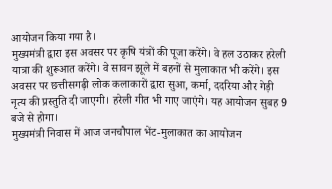आयोजन किया गया है।
मुख्यमंत्री द्वारा इस अवसर पर कृषि यंत्रों की पूजा करेंगे। वे हल उठाकर हरेली यात्रा की शुरूआत करेंगे। वे सावन झूले में बहनों से मुलाकात भी करेंगे। इस अवसर पर छत्तीसगढ़ी लोक कलाकारों द्वारा सुआ, कर्मा, ददरिया और गेड़ी नृत्य की प्रस्तुति दी जाएगी। हरेली गीत भी गाए जाएंगे। यह आयोजन सुबह 9 बजे से होगा।
मुख्यमंत्री निवास में आज जनचौपाल भेंट-मुलाकात का आयोजन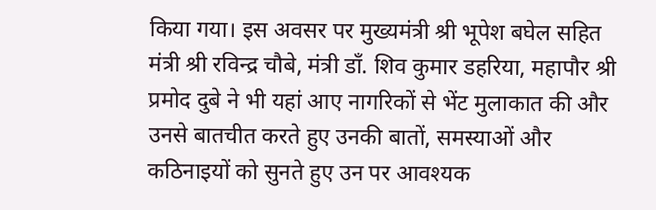किया गया। इस अवसर पर मुख्यमंत्री श्री भूपेश बघेल सहित मंत्री श्री रविन्द्र चौबे, मंत्री डॉं. शिव कुमार डहरिया, महापौर श्री प्रमोद दुबे ने भी यहां आए नागरिकों से भेंट मुलाकात की और उनसे बातचीत करते हुए उनकी बातों, समस्याओं और कठिनाइयों को सुनते हुए उन पर आवश्यक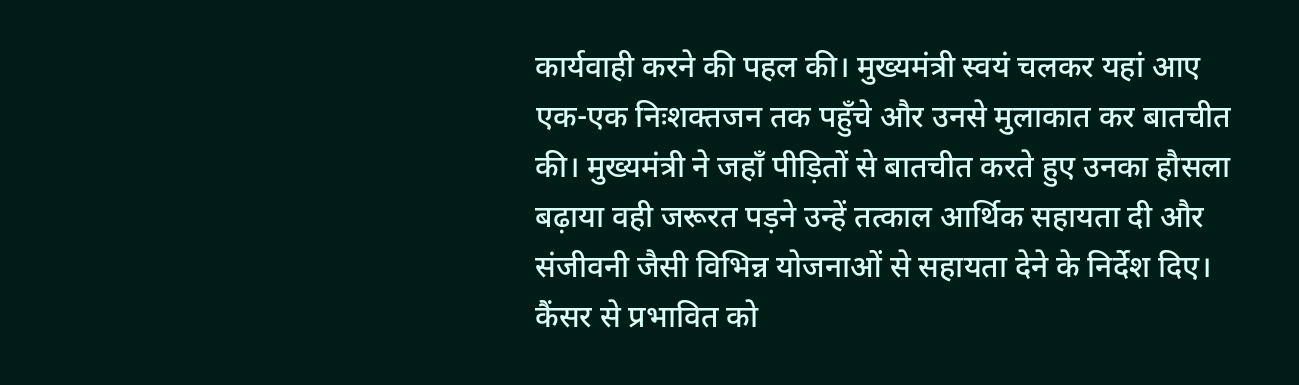कार्यवाही करने की पहल की। मुख्यमंत्री स्वयं चलकर यहां आए एक-एक निःशक्तजन तक पहुँचे और उनसे मुलाकात कर बातचीत की। मुख्यमंत्री ने जहाँ पीड़ितों से बातचीत करते हुए उनका हौसला बढ़ाया वही जरूरत पड़ने उन्हें तत्काल आर्थिक सहायता दी और संजीवनी जैसी विभिन्न योजनाओं से सहायता देने के निर्देश दिए।
कैंसर से प्रभावित को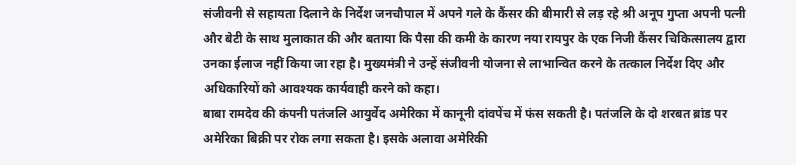संजीवनी से सहायता दिलाने के निर्देश जनचौपाल में अपने गले के कैंसर की बीमारी से लड़ रहे श्री अनूप गुप्ता अपनी पत्नी और बेटी के साथ मुलाकात की और बताया कि पैसा की कमी के कारण नया रायपुर के एक निजी कैंसर चिकित्सालय द्वारा उनका ईलाज नहीं किया जा रहा है। मुख्यमंत्री ने उन्हें संजीवनी योजना से लाभान्वित करने के तत्काल निर्देश दिए और अधिकारियों को आवश्यक कार्यवाही करने को कहा।
बाबा रामदेव की कंपनी पतंजलि आयुर्वेद अमेरिका में कानूनी दांवपेंच में फंस सकती है। पतंजलि के दो शरबत ब्रांड पर अमेरिका बिक्री पर रोक लगा सकता है। इसके अलावा अमेरिकी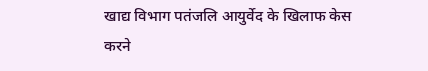खाद्य विभाग पतंजलि आयुर्वेद के खिलाफ केस करने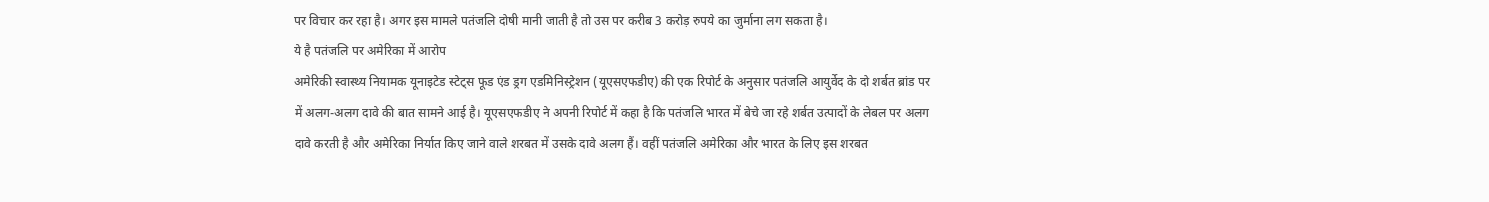पर विचार कर रहा है। अगर इस मामले पतंजलि दोषी मानी जाती है तो उस पर करीब 3 करोड़ रुपये का जुर्माना लग सकता है।
ये है पतंजलि पर अमेरिका में आरोप
अमेरिकी स्वास्थ्य नियामक यूनाइटेड स्टेट्स फूड एंड ड्रग एडमिनिस्ट्रेशन (यूएसएफडीए) की एक रिपोर्ट के अनुसार पतंजलि आयुर्वेद के दो शर्बत ब्रांड पर में अलग-अलग दावे की बात सामने आई है। यूएसएफडीए ने अपनी रिपोर्ट में कहा है कि पतंजलि भारत में बेचे जा रहे शर्बत उत्पादों के लेबल पर अलग दावे करती है और अमेरिका निर्यात किए जाने वाले शरबत में उसके दावे अलग हैं। वहीं पतंजलि अमेरिका और भारत के लिए इस शरबत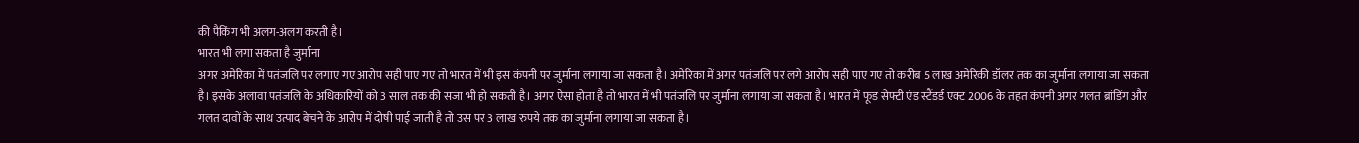की पैकिंग भी अलग-अलग करती है।
भारत भी लगा सकता है जुर्माना
अगर अमेरिका में पतंजलि पर लगाए गए आरोप सही पाए गए तो भारत में भी इस कंपनी पर जुर्माना लगाया जा सकता है। अमेरिका में अगर पतंजलि पर लगे आरोप सही पाए गए तो करीब 5 लाख अमेरिकी डॉलर तक का जुर्माना लगाया जा सकता है। इसके अलावा पतंजलि के अधिकारियों को 3 साल तक की सजा भी हो सकती है। अगर ऐसा होता है तो भारत में भी पतंजलि पर जुर्माना लगाया जा सकता है। भारत में फूड सेफ्टी एंड स्टैंडर्ड एक्ट 2006 के तहत कंपनी अगर गलत ब्रांडिंग और गलत दावों के साथ उत्पाद बेचने के आरोप में दोषी पाई जाती है तो उस पर 3 लाख रुपये तक का जुर्माना लगाया जा सकता है।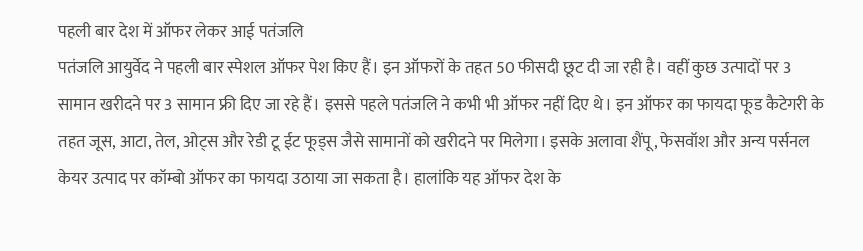पहली बार देश में ऑफर लेकर आई पतंजलि
पतंजलि आयुर्वेद ने पहली बार स्पेशल ऑफर पेश किए हैं। इन ऑफरों के तहत 50 फीसदी छूट दी जा रही है। वहीं कुछ उत्पादों पर 3 सामान खरीदने पर 3 सामान फ्री दिए जा रहे हैं। इससे पहले पतंजलि ने कभी भी ऑफर नहीं दिए थे। इन ऑफर का फायदा फूड कैटेगरी के तहत जूस, आटा, तेल, ओट्स और रेडी टू ईट फूड्स जैसे सामानों को खरीदने पर मिलेगा। इसके अलावा शैंपू, फेसवॉश और अन्य पर्सनल केयर उत्पाद पर कॉम्बो ऑफर का फायदा उठाया जा सकता है। हालांकि यह ऑफर देश के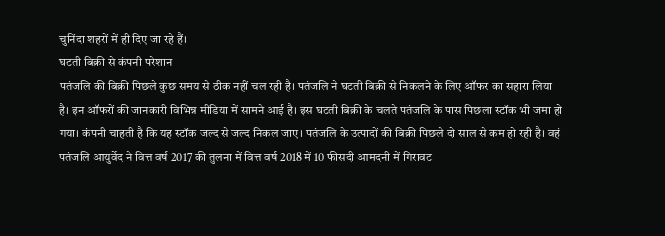चुनिंदा शहरों में ही दिए जा रहे हैं।
घटती बिक्री से कंपनी परेशान
पतंजलि की बिक्री पिछले कुछ समय से ठीक नहीं चल रही है। पतंजलि ने घटती बिक्री से निकलने के लिए ऑफर का सहारा लिया है। इन ऑफरों की जानकारी विभिन्न मीडिया में सामने आई है। इस घटती बिक्री के चलते पतंजलि के पास पिछला स्टॉक भी जमा हो गया। कंपनी चाहती है कि यह स्टॉक जल्द से जल्द निकल जाए। पतंजलि के उत्पादों की बिक्री पिछले दो साल से कम हो रही है। वहं पतंजलि आयुर्वेद ने वित्त वर्ष 2017 की तुलना में वित्त वर्ष 2018 में 10 फीसदी आमदनी में गिरावट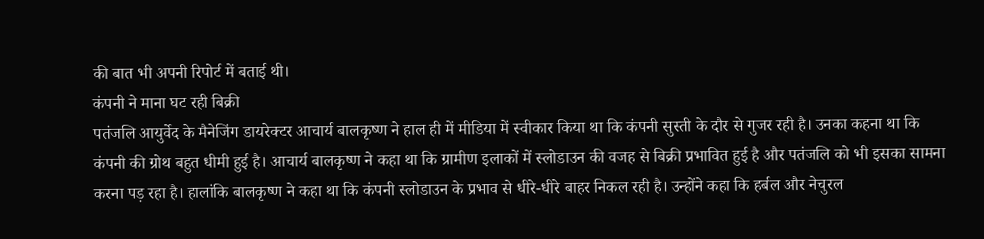की बात भी अपनी रिपोर्ट में बताई थी।
कंपनी ने माना घट रही बिक्री
पतंजलि आयुर्वेद के मैनेजिंग डायरेक्टर आचार्य बालकृष्ण ने हाल ही में मीडिया में स्वीकार किया था कि कंपनी सुस्ती के दौर से गुजर रही है। उनका कहना था कि कंपनी की ग्रोथ बहुत धीमी हुई है। आचार्य बालकृष्ण ने कहा था कि ग्रामीण इलाकों में स्लोडाउन की वजह से बिक्री प्रभावित हुई है और पतंजलि को भी इसका सामना करना पड़ रहा है। हालांकि बालकृष्ण ने कहा था कि कंपनी स्लोडाउन के प्रभाव से धीरे-धीरे बाहर निकल रही है। उन्होंने कहा कि हर्बल और नेचुरल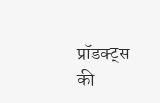प्रॉडक्ट्स की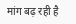मांग बढ़ रही है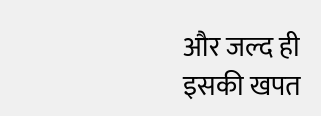और जल्द ही इसकी खपत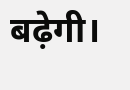बढ़ेगी।